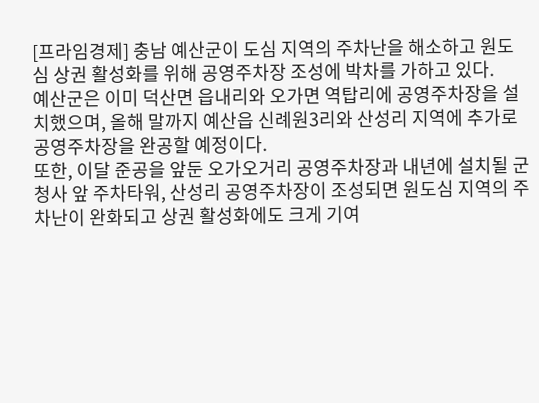[프라임경제] 충남 예산군이 도심 지역의 주차난을 해소하고 원도심 상권 활성화를 위해 공영주차장 조성에 박차를 가하고 있다.
예산군은 이미 덕산면 읍내리와 오가면 역탑리에 공영주차장을 설치했으며, 올해 말까지 예산읍 신례원3리와 산성리 지역에 추가로 공영주차장을 완공할 예정이다.
또한, 이달 준공을 앞둔 오가오거리 공영주차장과 내년에 설치될 군청사 앞 주차타워, 산성리 공영주차장이 조성되면 원도심 지역의 주차난이 완화되고 상권 활성화에도 크게 기여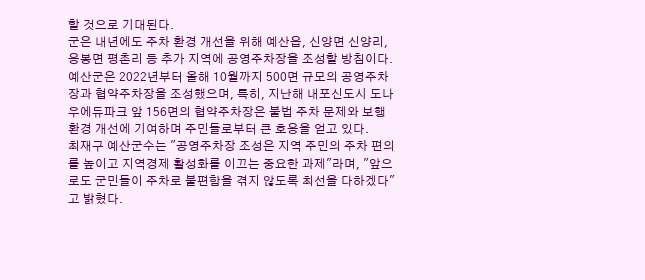할 것으로 기대된다.
군은 내년에도 주차 환경 개선을 위해 예산읍, 신양면 신양리, 응봉면 평촌리 등 추가 지역에 공영주차장을 조성할 방침이다.
예산군은 2022년부터 올해 10월까지 500면 규모의 공영주차장과 협약주차장을 조성했으며, 특히, 지난해 내포신도시 도나우에듀파크 앞 156면의 협약주차장은 불법 주차 문제와 보행 환경 개선에 기여하며 주민들로부터 큰 호응을 얻고 있다.
최재구 예산군수는 "공영주차장 조성은 지역 주민의 주차 편의를 높이고 지역경제 활성화를 이끄는 중요한 과제"라며, "앞으로도 군민들이 주차로 불편함을 겪지 않도록 최선을 다하겠다"고 밝혔다.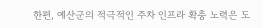한편, 예산군의 적극적인 주차 인프라 확충 노력은 도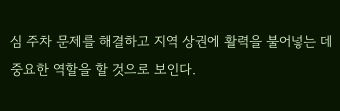심 주차 문제를 해결하고 지역 상권에 활력을 불어넣는 데 중요한 역할을 할 것으로 보인다.